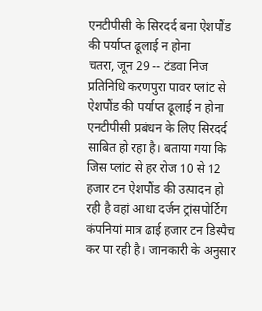एनटीपीसी के सिरदर्द बना ऐशपौंड की पर्याप्त ढूलाई न होना
चतरा, जून 29 -- टंडवा निज प्रतिनिधि करणपुरा पावर प्लांट से ऐशपौंड की पर्याप्त ढूलाई न होना एनटीपीसी प्रबंधन के लिए सिरदर्द साबित हो रहा है। बताया गया कि जिस प्लांट से हर रोज 10 से 12 हजार टन ऐशपौंड की उत्पादन हो रही है वहां आधा दर्जन ट्रांसपोर्टिग कंपनियां मात्र ढाई हजार टन डिस्पैच कर पा रही है। जानकारी के अनुसार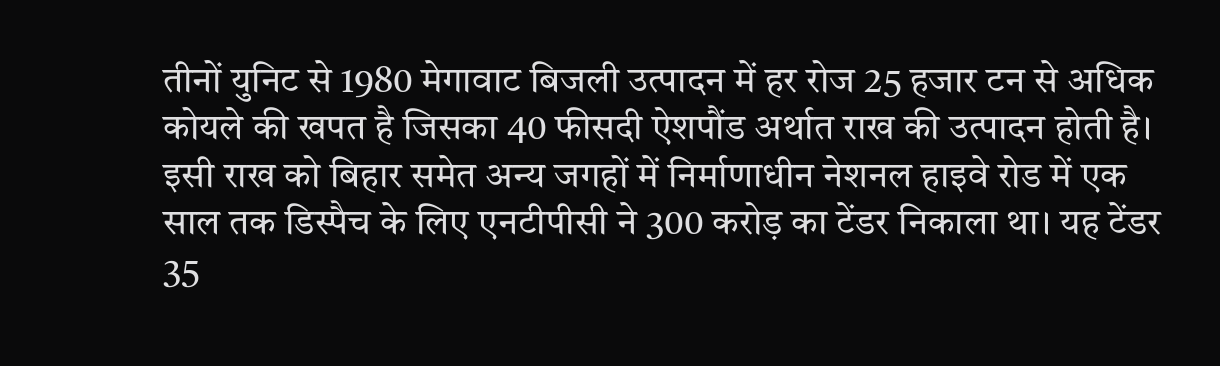तीनों युनिट से 1980 मेगावाट बिजली उत्पादन में हर रोज 25 हजार टन से अधिक कोयले की खपत है जिसका 40 फीसदी ऐशपौंड अर्थात राख की उत्पादन होती है। इसी राख को बिहार समेत अन्य जगहों में निर्माणाधीन नेशनल हाइवे रोड में एक साल तक डिस्पैच के लिए एनटीपीसी ने 300 करोड़ का टेंडर निकाला था। यह टेंडर 35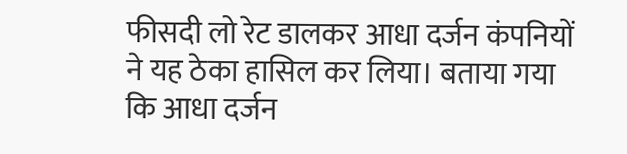फीसदी लो रेट डालकर आधा दर्जन कंपनियों ने यह ठेका हासिल कर लिया। बताया गया कि आधा दर्जन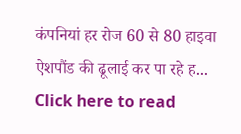कंपनियां हर रोज 60 से 80 हाइवा ऐशपौंड की ढूलाई कर पा रहे ह...
Click here to read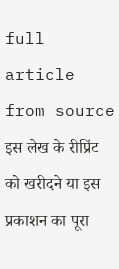full article from source
इस लेख के रीप्रिंट को खरीदने या इस प्रकाशन का पूरा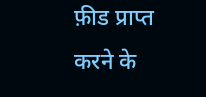फ़ीड प्राप्त करने के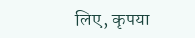लिए, कृपया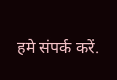हमे संपर्क करें.